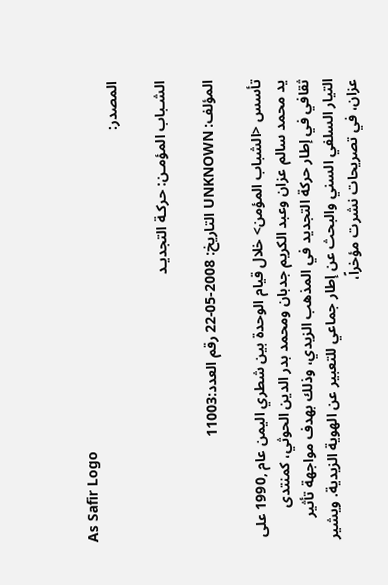As Safir Logo
المصدر:

الشـباب المؤمـن: حركـة التجديـد

المؤلف: UNKNOWN التاريخ: 2008-05-22 رقم العدد:11003

تأسس <الشباب المؤمن> خلال قيام الوحدة بين شطري اليمن عام ,1990 على يد محمد سالم عزان وعبد الكريم جدبان ومحمد بدر الدين الحوثي، كمنتدى ثقافي في إطار حركة التجديد في المذهب الزيدي، وذلك بهدف مواجهة تأثير التيار السلفي السني والبحث عن إطار جماعي للتعبير عن الهوية الزيدية. ويشير عزان، في تصريحات نشرت مؤخراً،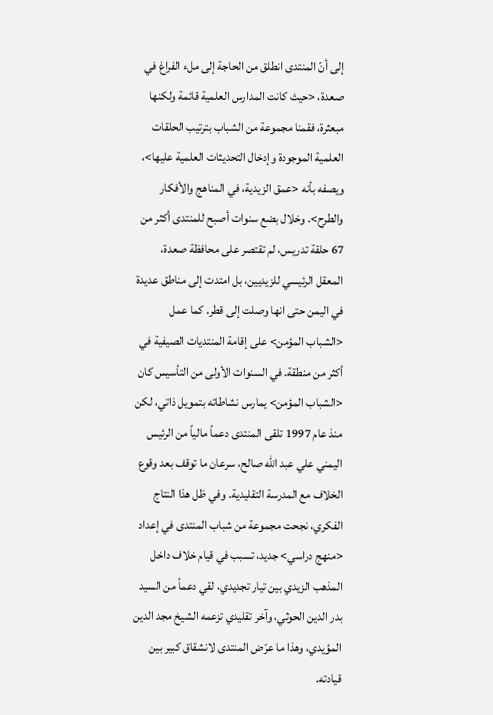إلى أنّ المنتدى انطلق من الحاجة إلى ملء الفراغ في صعدة، <حيث كانت المدارس العلمية قائمة ولكنها مبعثرة، فقمنا مجموعة من الشباب بترتيب الحلقات العلمية الموجودة وإدخال التحديثات العلمية عليها>، ويصفه بأنه <عمق الزيدية، في المناهج والأفكار والطرح>. وخلال بضع سنوات أصبح للمنتدى أكثر من 67 حلقة تدريس، لم تقتصر على محافظة صعدة، المعقل الرئيسي للزيديين، بل امتدت إلى مناطق عديدة في اليمن حتى انها وصلت إلى قطر. كما عمل <الشباب المؤمن> على إقامة المنتديات الصيفية في أكثر من منطقة. في السنوات الأولى من التأسيس كان <الشباب المؤمن> يمارس نشاطاته بتمويل ذاتي، لكن منذ عام 1997 تلقى المنتدى دعماً مالياً من الرئيس اليمني علي عبد الله صالح، سرعان ما توقف بعد وقوع الخلاف مع المدرسة التقليدية. وفي ظل هذا النتاج الفكري، نجحت مجموعة من شباب المنتدى في إعداد <منهج دراسي> جديد، تسبب في قيام خلاف داخل المذهب الزيدي بين تيار تجديدي، لقي دعماً من السيد بدر الدين الحوثي، وآخر تقليدي تزعمه الشيخ مجد الدين المؤيدي، وهذا ما عرّض المنتدى لانشقاق كبير بين قيادته.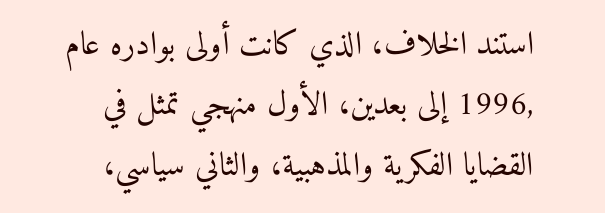استند الخلاف، الذي كانت أولى بوادره عام ,1996 إلى بعدين، الأول منهجي تمثل في القضايا الفكرية والمذهبية، والثاني سياسي،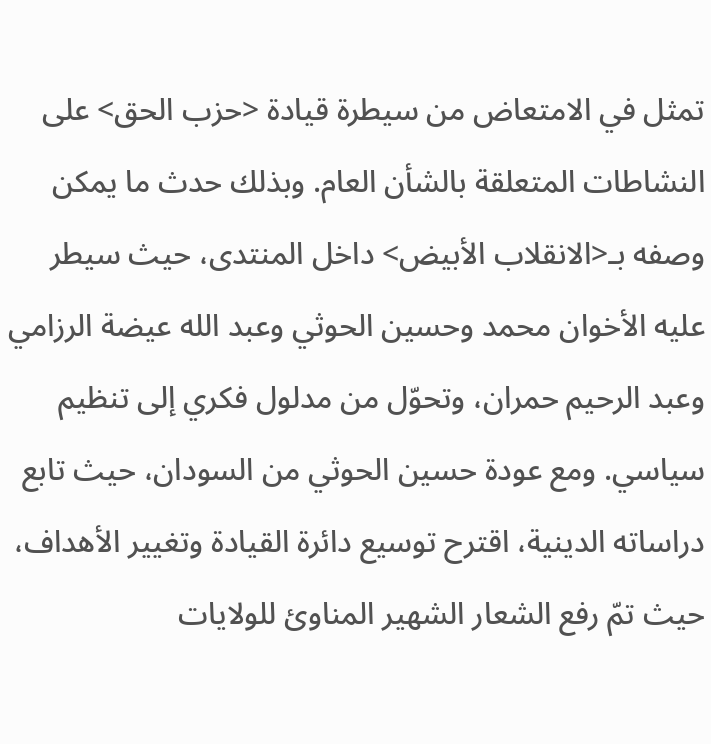تمثل في الامتعاض من سيطرة قيادة <حزب الحق> على النشاطات المتعلقة بالشأن العام. وبذلك حدث ما يمكن وصفه بـ<الانقلاب الأبيض> داخل المنتدى، حيث سيطر عليه الأخوان محمد وحسين الحوثي وعبد الله عيضة الرزامي وعبد الرحيم حمران، وتحوّل من مدلول فكري إلى تنظيم سياسي. ومع عودة حسين الحوثي من السودان، حيث تابع دراساته الدينية، اقترح توسيع دائرة القيادة وتغيير الأهداف، حيث تمّ رفع الشعار الشهير المناوئ للولايات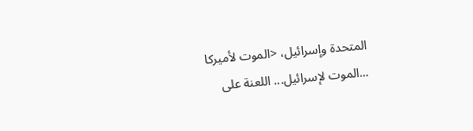المتحدة وإسرائيل، <الموت لأميركا ...الموت لإسرائيل... اللعنة على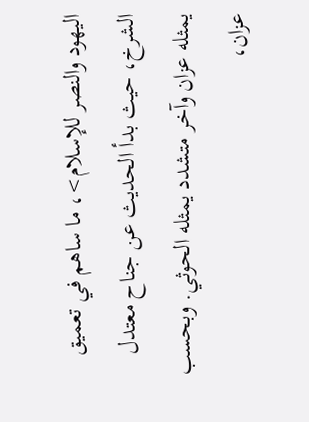اليهود والنصر للإسلام>، ما ساهم في تعميق الشرخ، حيث بدأ الحديث عن جناح معتدل يمثله عزان وآخر متشدد يمثله الحوثي. وبحسب عزان،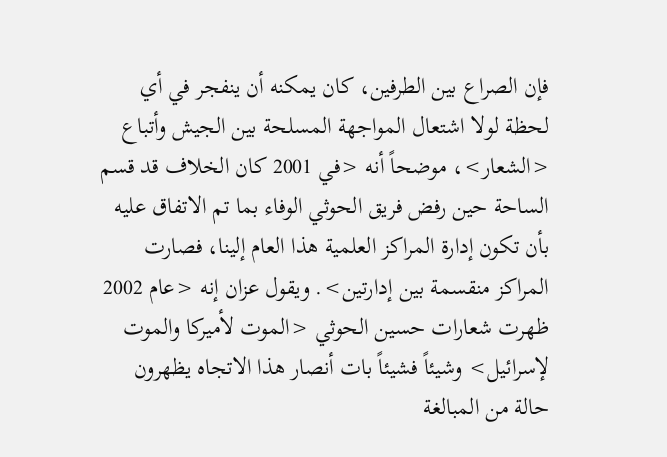فإن الصراع بين الطرفين، كان يمكنه أن ينفجر في أي لحظة لولا اشتعال المواجهة المسلحة بين الجيش وأتباع <الشعار>، موضحاً أنه <في 2001 كان الخلاف قد قسم الساحة حين رفض فريق الحوثي الوفاء بما تم الاتفاق عليه بأن تكون إدارة المراكز العلمية هذا العام إلينا، فصارت المراكز منقسمة بين إدارتين>. ويقول عزان إنه <عام 2002 ظهرت شعارات حسين الحوثي <الموت لأميركا والموت لإسرائيل> وشيئاً فشيئاً بات أنصار هذا الاتجاه يظهرون حالة من المبالغة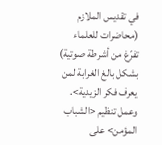في تقديس الملازم (محاضرات للعلماء تفرّغ من أشرطة صوتية) بشكل بالغ الغرابة لمن يعرف فكر الزيدية>. وعمل تنظيم <الشباب المؤمن> على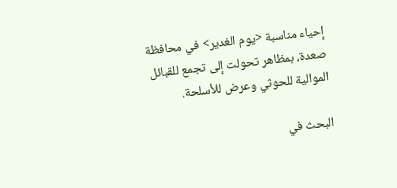إحياء مناسبة <يوم الغدير> في محافظة صعدة، بمظاهر تحولت إلى تجمع للقبائل الموالية للحوثي وعرض للأسلحة.

البحث في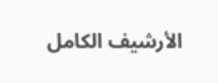الأرشيف الكامل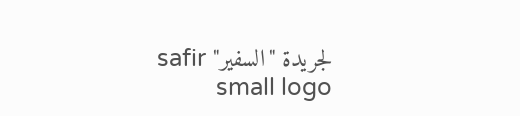لجريدة "السفير" safir small logo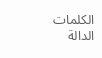الكلمات الدالة